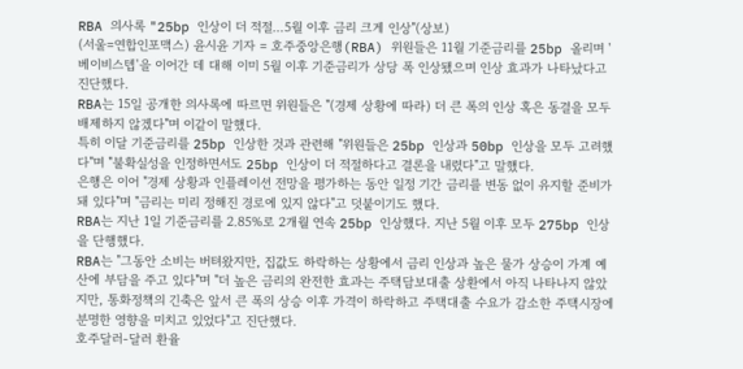RBA 의사록 "25bp 인상이 더 적절…5월 이후 금리 크게 인상"(상보)
(서울=연합인포맥스) 윤시윤 기자 = 호주중앙은행(RBA) 위원들은 11월 기준금리를 25bp 올리며 '베이비스텝'을 이어간 데 대해 이미 5월 이후 기준금리가 상당 폭 인상됐으며 인상 효과가 나타났다고 진단했다.
RBA는 15일 공개한 의사록에 따르면 위원들은 "(경제 상황에 따라) 더 큰 폭의 인상 혹은 동결을 모두 배제하지 않겠다"며 이같이 말했다.
특히 이달 기준금리를 25bp 인상한 것과 관련해 "위원들은 25bp 인상과 50bp 인상을 모두 고려했다"며 "불확실성을 인정하면서도 25bp 인상이 더 적절하다고 결론을 내렸다"고 말했다.
은행은 이어 "경제 상황과 인플레이션 전망을 평가하는 동안 일정 기간 금리를 변동 없이 유지할 준비가 돼 있다"며 "금리는 미리 정해진 경로에 있지 않다"고 덧붙이기도 했다.
RBA는 지난 1일 기준금리를 2.85%로 2개월 연속 25bp 인상했다. 지난 5월 이후 모두 275bp 인상을 단행했다.
RBA는 "그동안 소비는 버텨왔지만, 집값도 하락하는 상황에서 금리 인상과 높은 물가 상승이 가계 예산에 부담을 주고 있다"며 "더 높은 금리의 완전한 효과는 주택담보대출 상환에서 아직 나타나지 않았지만, 통화정책의 긴축은 앞서 큰 폭의 상승 이후 가격이 하락하고 주택대출 수요가 감소한 주택시장에 분명한 영향을 미치고 있었다"고 진단했다.
호주달러-달러 환율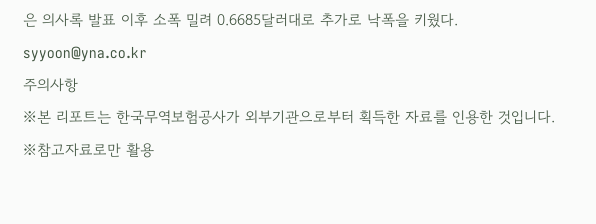은 의사록 발표 이후 소폭 밀려 0.6685달러대로 추가로 낙폭을 키웠다.
syyoon@yna.co.kr
주의사항
※본 리포트는 한국무역보험공사가 외부기관으로부터 획득한 자료를 인용한 것입니다.
※참고자료로만 활용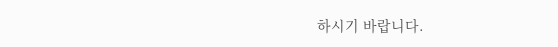하시기 바랍니다.